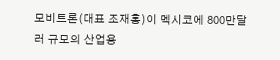모비트론(대표 조재홍)이 멕시코에 800만달러 규모의 산업용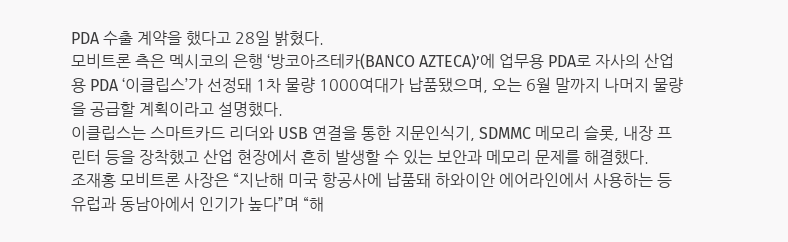PDA 수출 계약을 했다고 28일 밝혔다.
모비트론 측은 멕시코의 은행 ‘방코아즈테카(BANCO AZTECA)’에 업무용 PDA로 자사의 산업용 PDA ‘이클립스’가 선정돼 1차 물량 1000여대가 납품됐으며, 오는 6월 말까지 나머지 물량을 공급할 계획이라고 설명했다.
이클립스는 스마트카드 리더와 USB 연결을 통한 지문인식기, SDMMC 메모리 슬롯, 내장 프린터 등을 장착했고 산업 현장에서 흔히 발생할 수 있는 보안과 메모리 문제를 해결했다.
조재홍 모비트론 사장은 “지난해 미국 항공사에 납품돼 하와이안 에어라인에서 사용하는 등 유럽과 동남아에서 인기가 높다”며 “해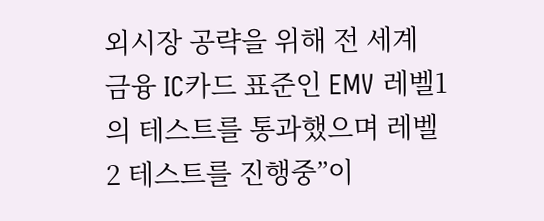외시장 공략을 위해 전 세계 금융 IC카드 표준인 EMV 레벨1의 테스트를 통과했으며 레벨2 테스트를 진행중”이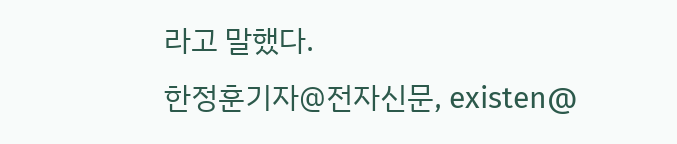라고 말했다.
한정훈기자@전자신문, existen@